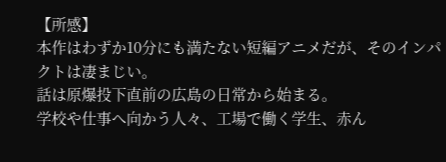【所感】
本作はわずか10分にも満たない短編アニメだが、そのインパクトは凄まじい。
話は原爆投下直前の広島の日常から始まる。
学校や仕事へ向かう人々、工場で働く学生、赤ん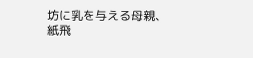坊に乳を与える母親、紙飛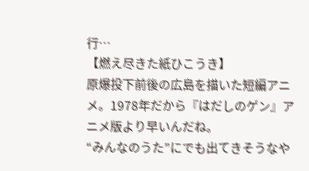行…
【燃え尽きた紙ひこうき】
原爆投下前後の広島を描いた短編アニメ。1978年だから『はだしのゲン』アニメ版より早いんだね。
“みんなのうた”にでも出てきそうなや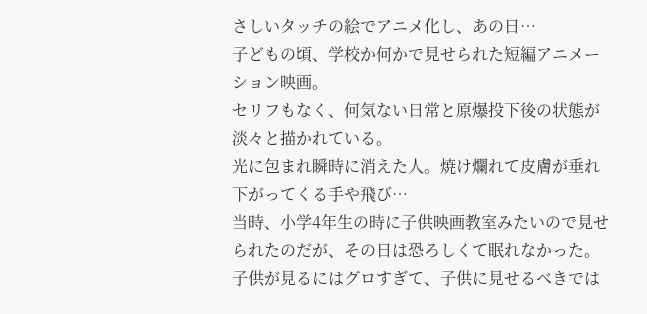さしいタッチの絵でアニメ化し、あの日…
子どもの頃、学校か何かで見せられた短編アニメーション映画。
セリフもなく、何気ない日常と原爆投下後の状態が淡々と描かれている。
光に包まれ瞬時に消えた人。焼け爛れて皮膚が垂れ下がってくる手や飛び…
当時、小学4年生の時に子供映画教室みたいので見せられたのだが、その日は恐ろしくて眠れなかった。
子供が見るにはグロすぎて、子供に見せるべきでは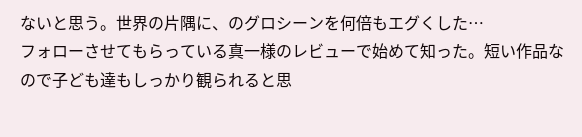ないと思う。世界の片隅に、のグロシーンを何倍もエグくした…
フォローさせてもらっている真一様のレビューで始めて知った。短い作品なので子ども達もしっかり観られると思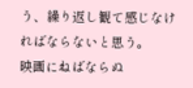う、繰り返し観て感じなければならないと思う。
映画にねばならぬ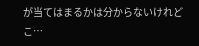が当てはまるかは分からないけれどこ…